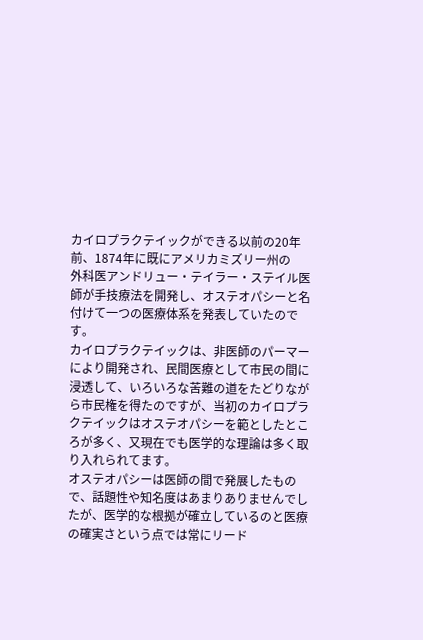カイロプラクテイックができる以前の20年前、1874年に既にアメリカミズリー州の
外科医アンドリュー・テイラー・ステイル医師が手技療法を開発し、オステオパシーと名付けて一つの医療体系を発表していたのです。
カイロプラクテイックは、非医師のパーマーにより開発され、民間医療として市民の間に浸透して、いろいろな苦難の道をたどりながら市民権を得たのですが、当初のカイロプラクテイックはオステオパシーを範としたところが多く、又現在でも医学的な理論は多く取り入れられてます。
オステオパシーは医師の間で発展したもので、話題性や知名度はあまりありませんでしたが、医学的な根拠が確立しているのと医療の確実さという点では常にリード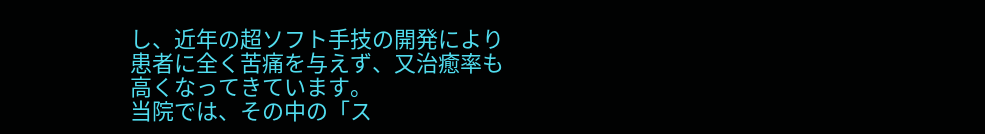し、近年の超ソフト手技の開発により患者に全く苦痛を与えず、又治癒率も高くなってきています。
当院では、その中の「ス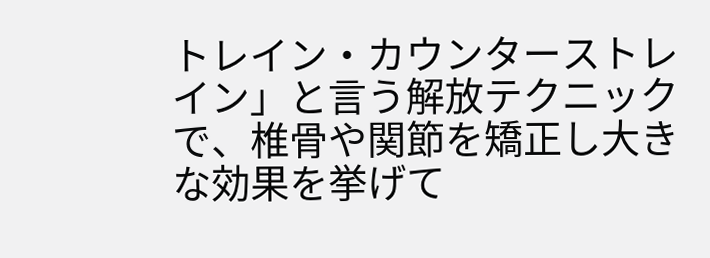トレイン・カウンターストレイン」と言う解放テクニックで、椎骨や関節を矯正し大きな効果を挙げて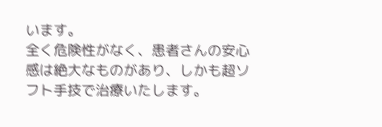います。
全く危険性がなく、患者さんの安心感は絶大なものがあり、しかも超ソフト手技で治療いたします。